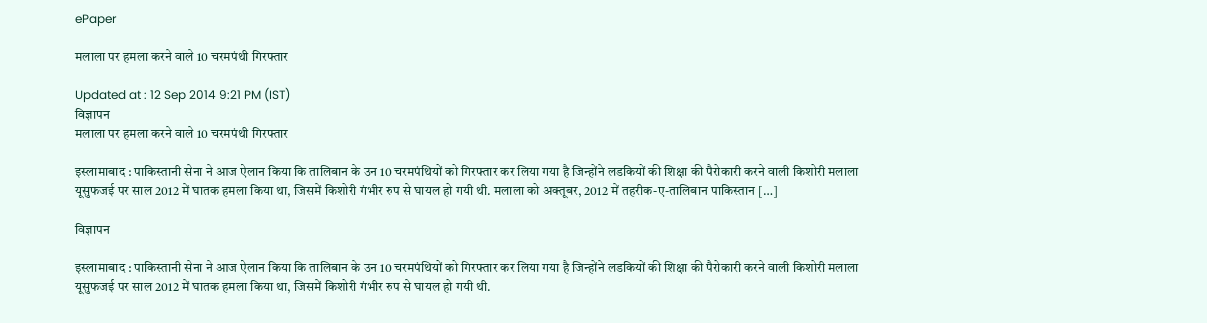ePaper

मलाला पर हमला करने वाले 10 चरमपंथी गिरफ्तार

Updated at : 12 Sep 2014 9:21 PM (IST)
विज्ञापन
मलाला पर हमला करने वाले 10 चरमपंथी गिरफ्तार

इस्लामाबाद : पाकिस्तानी सेना ने आज ऐलान किया कि तालिबान के उन 10 चरमपंथियों को गिरफ्तार कर लिया गया है जिन्होंने लडकियों की शिक्षा की पैरोकारी करने वाली किशोरी मलाला यूसुफजई पर साल 2012 में घातक हमला किया था, जिसमें किशोरी गंभीर रुप से घायल हो गयी थी. मलाला को अक्तूबर, 2012 में तहरीक-ए-तालिबान पाकिस्तान […]

विज्ञापन

इस्लामाबाद : पाकिस्तानी सेना ने आज ऐलान किया कि तालिबान के उन 10 चरमपंथियों को गिरफ्तार कर लिया गया है जिन्होंने लडकियों की शिक्षा की पैरोकारी करने वाली किशोरी मलाला यूसुफजई पर साल 2012 में घातक हमला किया था, जिसमें किशोरी गंभीर रुप से घायल हो गयी थी.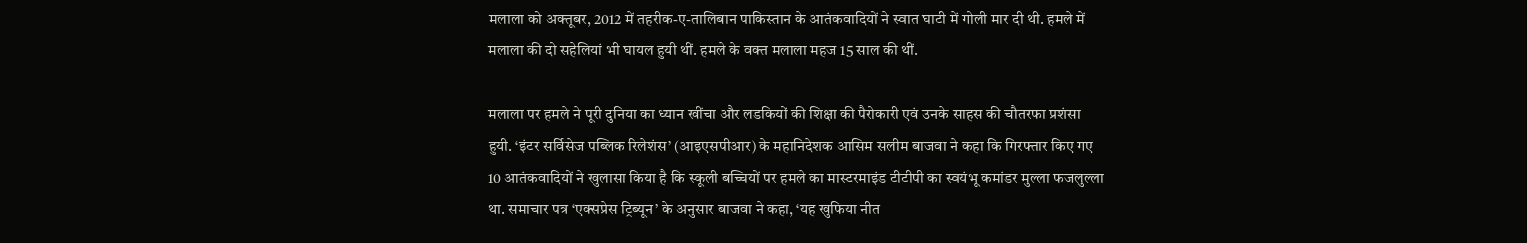मलाला को अक्तूबर, 2012 में तहरीक-ए-तालिबान पाकिस्तान के आतंकवादियों ने स्वात घाटी में गोली मार दी थी. हमले में मलाला की दो सहेलियां भी घायल हुयी थीं. हमले के वक्त मलाला महज 15 साल की थीं.

मलाला पर हमले ने पूरी दुनिया का ध्यान खींचा और लडकियों की शिक्षा की पैरोकारी एवं उनके साहस की चौतरफा प्रशंसा हुयी. ‘इंटर सर्विसेज पब्लिक रिलेशंस’ (आइएसपीआर) के महानिदेशक आसिम सलीम बाजवा ने कहा कि गिरफ्तार किए गए 10 आतंकवादियों ने खुलासा किया है कि स्कूली बच्चियों पर हमले का मास्टरमाइंड टीटीपी का स्वयंभू कमांडर मुल्ला फजलुल्ला था. समाचार पत्र ‘एक्सप्रेस ट्रिब्यून’ के अनुसार बाजवा ने कहा, ‘यह खुफिया नीत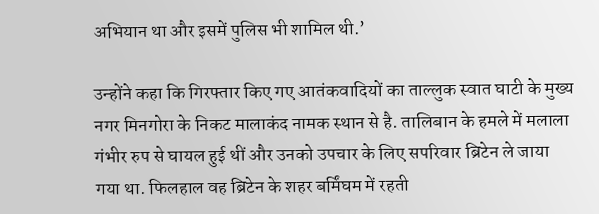अभियान था और इसमें पुलिस भी शामिल थी.’

उन्होंने कहा कि गिरफ्तार किए गए आतंकवादियों का ताल्लुक स्वात घाटी के मुख्य नगर मिनगोरा के निकट मालाकंद नामक स्थान से है. तालिबान के हमले में मलाला गंभीर रुप से घायल हुई थीं और उनको उपचार के लिए सपरिवार ब्रिटेन ले जाया गया था. फिलहाल वह ब्रिटेन के शहर बर्मिंघम में रहती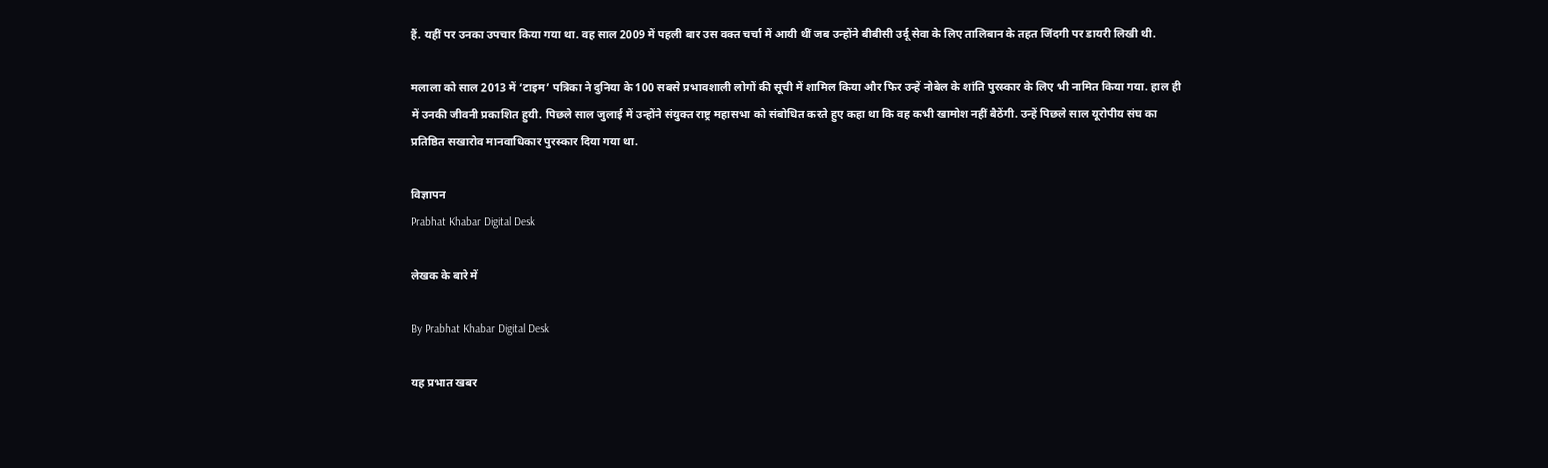हैं. यहीं पर उनका उपचार किया गया था. वह साल 2009 में पहली बार उस वक्त चर्चा में आयी थीं जब उन्होंने बीबीसी उर्दू सेवा के लिए तालिबान के तहत जिंदगी पर डायरी लिखी थी.

मलाला को साल 2013 में ‘टाइम’ पत्रिका ने दुनिया के 100 सबसे प्रभावशाली लोगों की सूची में शामिल किया और फिर उन्हें नोबेल के शांति पुरस्कार के लिए भी नामित किया गया. हाल ही में उनकी जीवनी प्रकाशित हुयी. पिछले साल जुलाई में उन्होंने संयुक्त राष्ट्र महासभा को संबोधित करते हुए कहा था कि वह कभी खामोश नहीं बैठेंगी. उन्हें पिछले साल यूरोपीय संघ का प्रतिष्ठित सखारोव मानवाधिकार पुरस्कार दिया गया था.

विज्ञापन
Prabhat Khabar Digital Desk

लेखक के बारे में

By Prabhat Khabar Digital Desk

यह प्रभात खबर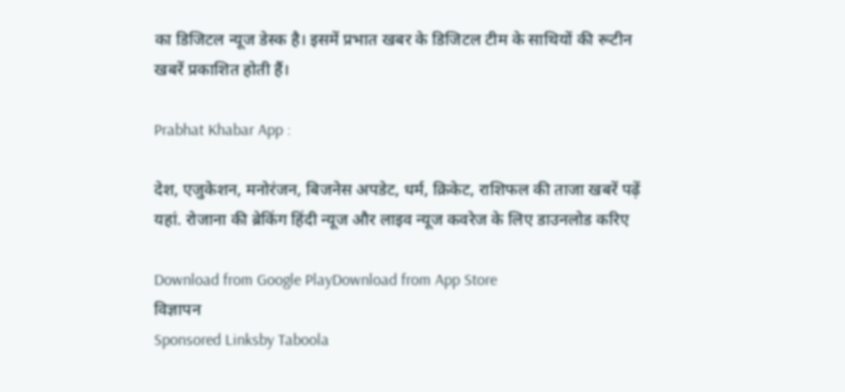का डिजिटल न्यूज डेस्क है। इसमें प्रभात खबर के डिजिटल टीम के साथियों की रूटीन खबरें प्रकाशित होती हैं।

Prabhat Khabar App :

देश, एजुकेशन, मनोरंजन, बिजनेस अपडेट, धर्म, क्रिकेट, राशिफल की ताजा खबरें पढ़ें यहां. रोजाना की ब्रेकिंग हिंदी न्यूज और लाइव न्यूज कवरेज के लिए डाउनलोड करिए

Download from Google PlayDownload from App Store
विज्ञापन
Sponsored Linksby Taboola